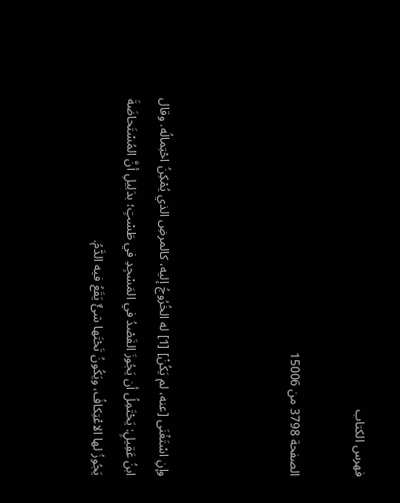فهرس الكتاب

الصفحة 3798 من 15006



وإنِ اسْتَغْنَى [عنه، لم يَكُنْ] [1] له الخُرُوجُ إليه، كالمرضِ الذي يُمْكِنُ احْتِمالُه. وقال ابنُ عَقِيلٍ: يَحْتَمِلُ أن يَجُوزَ الفَصْدُ في المَسْجِدِ في طَسْتٍ؛ بدَلِيلِ أنَّ المُسْتَحاضَةَ يَجُوزُ لها الاعْتِكافُ، ويَكُونُ تَحْتَها شئٌ يَقَعُ فيه الدَّمُ.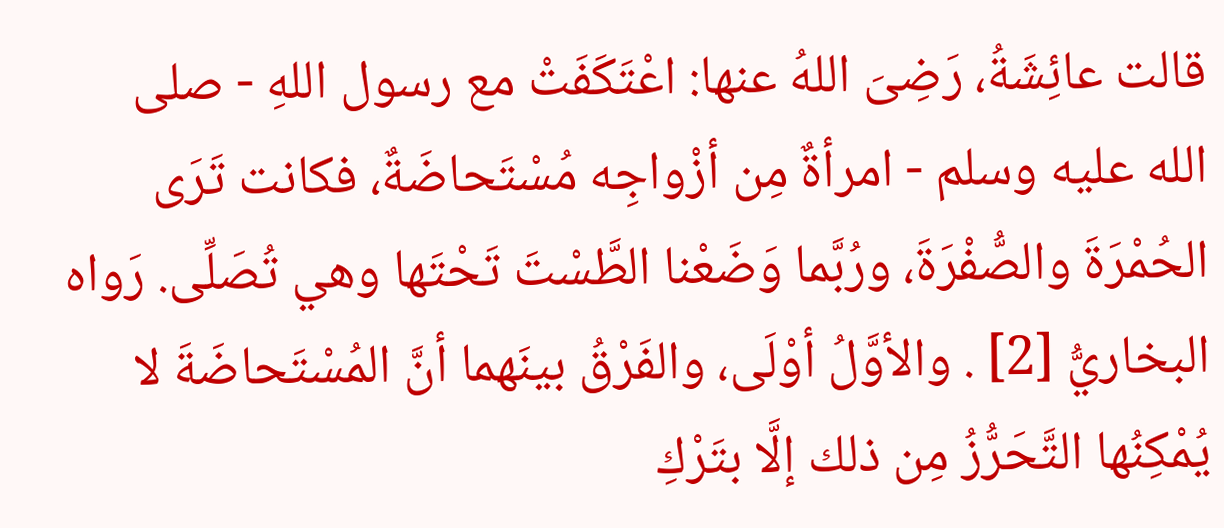قالت عائِشَةُ، رَضِىَ اللهُ عنها: اعْتَكَفَتْ مع رسول اللهِ - صلى الله عليه وسلم - امرأةٌ مِن أزْواجِه مُسْتَحاضَةٌ، فكانت تَرَى الحُمْرَةَ والصُّفْرَةَ، ورُبَّما وَضَعْنا الطَّسْتَ تَحْتَها وهي تُصَلِّى. رَواه البخاريُّ [2] . والأوَّلُ أوْلَى، والفَرْقُ بينَهما أنَّ المُسْتَحاضَةَ لا يُمْكِنُها التَّحَرُّزُ مِن ذلك إلَّا بتَرْكِ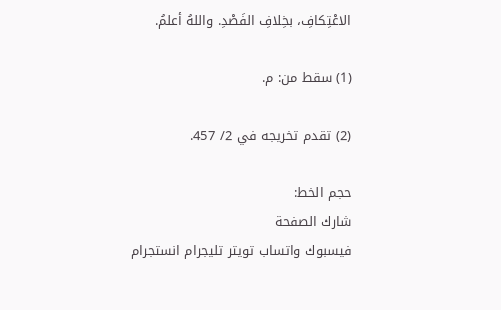الاعْتِكافِ، بخِلافِ الفَصْدِ. واللهُ أعلمُ.

(1) سقط من: م.

(2) تقدم تخريجه في 2/ 457.

حجم الخط:
شارك الصفحة
فيسبوك واتساب تويتر تليجرام انستجرام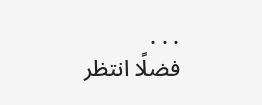. . .
فضلًا انتظر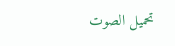تحميل الصوت